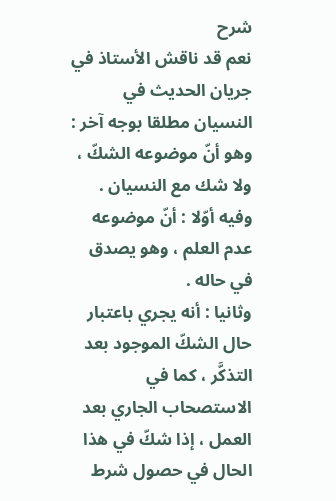شرح
نعم قد ناقش الأستاذ في جريان الحديث في النسيان مطلقا بوجه آخر : وهو أنّ موضوعه الشكّ ، ولا شك مع النسيان .
وفيه أوّلا : أنّ موضوعه عدم العلم ، وهو يصدق في حاله .
وثانيا : أنه يجري باعتبار حال الشكّ الموجود بعد التذكَّر ، كما في الاستصحاب الجاري بعد العمل ، إذا شكّ في هذا الحال في حصول شرط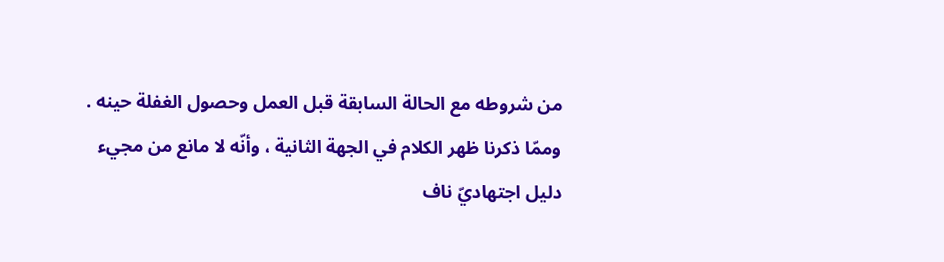من شروطه مع الحالة السابقة قبل العمل وحصول الغفلة حينه .
وممّا ذكرنا ظهر الكلام في الجهة الثانية ، وأنّه لا مانع من مجيء دليل اجتهاديّ ناف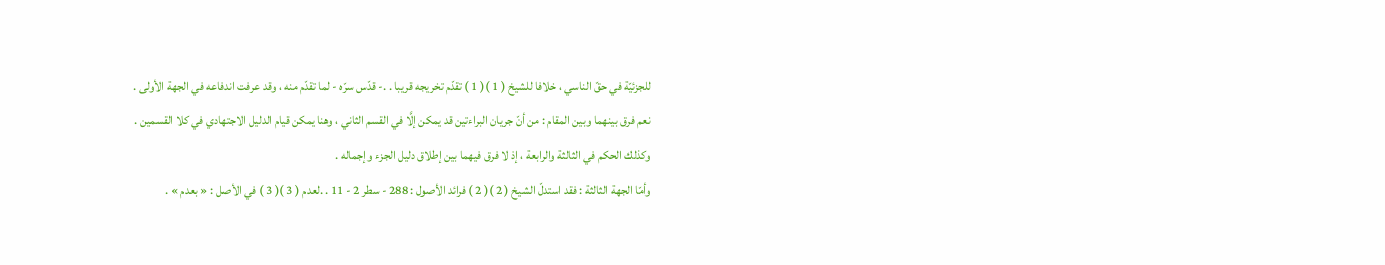للجزئيّة في حقّ الناسي ، خلافا للشيخ ( 1 )( 1 ) تقدّم تخريجه قريبا . .- قدّس سرّه - لما تقدّم منه ، وقد عرفت اندفاعه في الجهة الأولى .
نعم فرق بينهما وبين المقام : من أنّ جريان البراءتين قد يمكن إلَّا في القسم الثاني ، وهنا يمكن قيام الدليل الاجتهادي في كلا القسمين .
وكذلك الحكم في الثالثة والرابعة ، إذ لا فرق فيهما بين إطلاق دليل الجزء وإجماله .
وأمّا الجهة الثالثة : فقد استدلّ الشيخ ( 2 )( 2 ) فرائد الأصول : 288 - سطر 2 - 11 . .لعدم ( 3 )( 3 ) في الأصل : « بعدم » .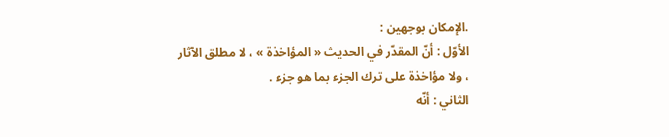.الإمكان بوجهين :
الأوّل : أنّ المقدّر في الحديث « المؤاخذة » ، لا مطلق الآثار ، ولا مؤاخذة على ترك الجزء بما هو جزء .
الثاني : أنّه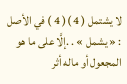لا يشتمل ( 4 )( 4 ) في الأصل : « يشمل » . .إلَّا على ما هو المجعول أو ماله أثر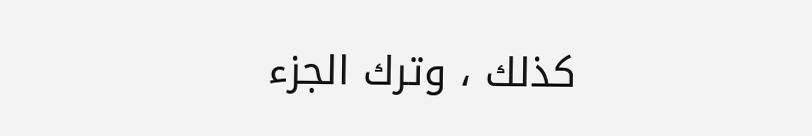كذلك ، وترك الجزء